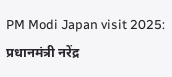PM Modi Japan visit 2025: प्रधानमंत्री नरेंद्र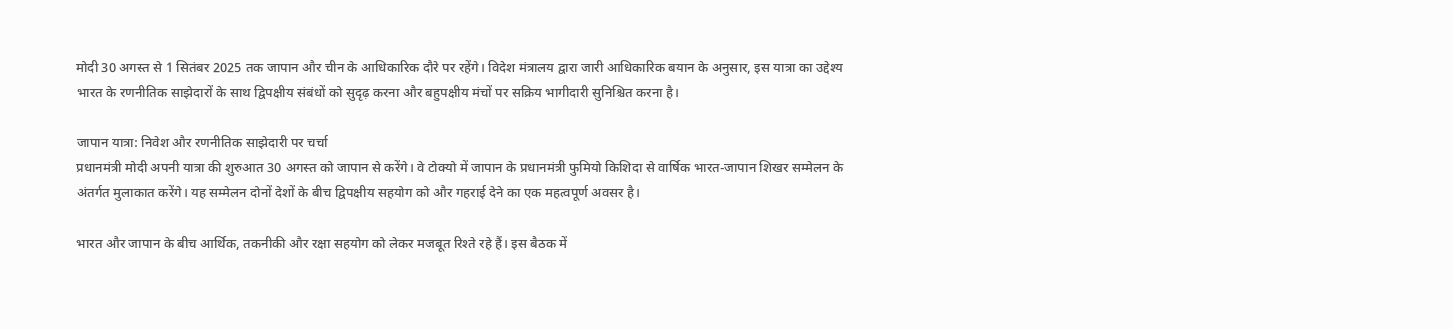मोदी 30 अगस्त से 1 सितंबर 2025 तक जापान और चीन के आधिकारिक दौरे पर रहेंगे। विदेश मंत्रालय द्वारा जारी आधिकारिक बयान के अनुसार, इस यात्रा का उद्देश्य भारत के रणनीतिक साझेदारों के साथ द्विपक्षीय संबंधों को सुदृढ़ करना और बहुपक्षीय मंचों पर सक्रिय भागीदारी सुनिश्चित करना है।

जापान यात्रा: निवेश और रणनीतिक साझेदारी पर चर्चा
प्रधानमंत्री मोदी अपनी यात्रा की शुरुआत 30 अगस्त को जापान से करेंगे। वे टोक्यो में जापान के प्रधानमंत्री फुमियो किशिदा से वार्षिक भारत-जापान शिखर सम्मेलन के अंतर्गत मुलाकात करेंगे। यह सम्मेलन दोनों देशों के बीच द्विपक्षीय सहयोग को और गहराई देने का एक महत्वपूर्ण अवसर है।

भारत और जापान के बीच आर्थिक, तकनीकी और रक्षा सहयोग को लेकर मजबूत रिश्ते रहे हैं। इस बैठक में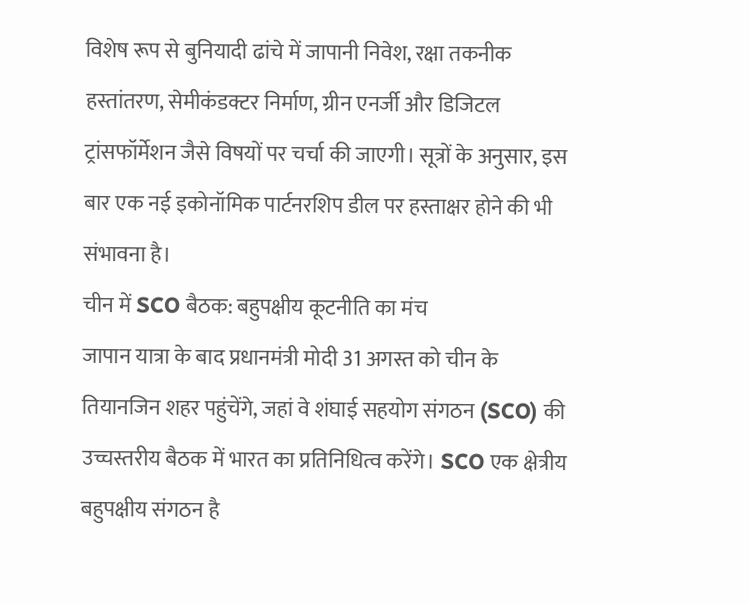विशेष रूप से बुनियादी ढांचे में जापानी निवेश, रक्षा तकनीक हस्तांतरण, सेमीकंडक्टर निर्माण, ग्रीन एनर्जी और डिजिटल ट्रांसफॉर्मेशन जैसे विषयों पर चर्चा की जाएगी। सूत्रों के अनुसार, इस बार एक नई इकोनॉमिक पार्टनरशिप डील पर हस्ताक्षर होने की भी संभावना है।
चीन में SCO बैठक: बहुपक्षीय कूटनीति का मंच
जापान यात्रा के बाद प्रधानमंत्री मोदी 31 अगस्त को चीन के तियानजिन शहर पहुंचेंगे, जहां वे शंघाई सहयोग संगठन (SCO) की उच्चस्तरीय बैठक में भारत का प्रतिनिधित्व करेंगे। SCO एक क्षेत्रीय बहुपक्षीय संगठन है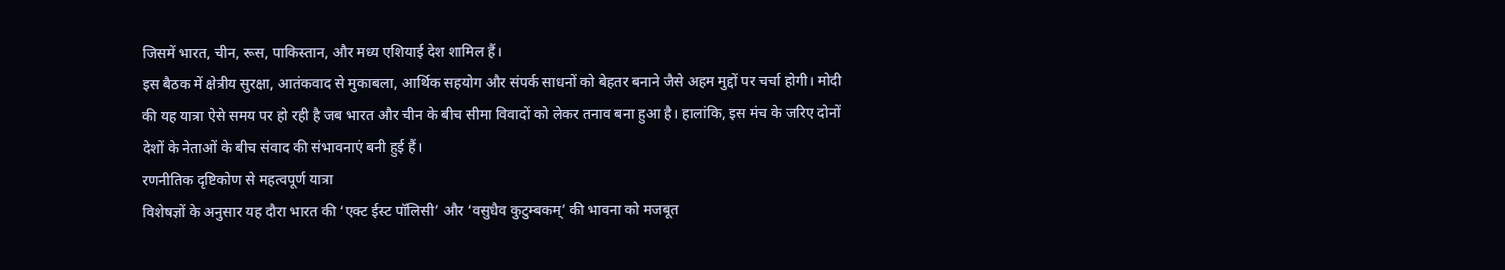जिसमें भारत, चीन, रूस, पाकिस्तान, और मध्य एशियाई देश शामिल हैं।
इस बैठक में क्षेत्रीय सुरक्षा, आतंकवाद से मुकाबला, आर्थिक सहयोग और संपर्क साधनों को बेहतर बनाने जैसे अहम मुद्दों पर चर्चा होगी। मोदी की यह यात्रा ऐसे समय पर हो रही है जब भारत और चीन के बीच सीमा विवादों को लेकर तनाव बना हुआ है। हालांकि, इस मंच के जरिए दोनों देशों के नेताओं के बीच संवाद की संभावनाएं बनी हुई हैं।
रणनीतिक दृष्टिकोण से महत्वपूर्ण यात्रा
विशेषज्ञों के अनुसार यह दौरा भारत की ‘एक्ट ईस्ट पॉलिसी’ और ‘वसुधैव कुटुम्बकम्’ की भावना को मजबूत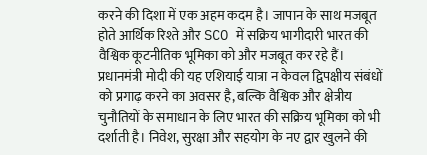करने की दिशा में एक अहम कदम है। जापान के साथ मजबूत होते आर्थिक रिश्ते और SCO में सक्रिय भागीदारी भारत की वैश्विक कूटनीतिक भूमिका को और मजबूत कर रहे हैं।
प्रधानमंत्री मोदी की यह एशियाई यात्रा न केवल द्विपक्षीय संबंधों को प्रगाढ़ करने का अवसर है, बल्कि वैश्विक और क्षेत्रीय चुनौतियों के समाधान के लिए भारत की सक्रिय भूमिका को भी दर्शाती है। निवेश, सुरक्षा और सहयोग के नए द्वार खुलने की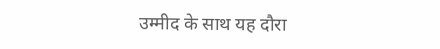उम्मीद के साथ यह दौरा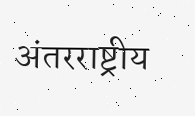अंतरराष्ट्रीय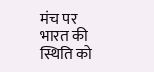मंच पर भारत की स्थिति को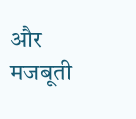और मजबूती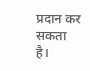प्रदान कर सकता है।